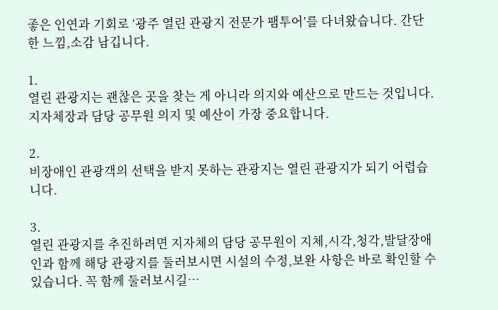좋은 인연과 기회로 ‘광주 열린 관광지 전문가 팸투어’를 다녀왔습니다. 간단한 느낌,소감 남깁니다.

1.
열린 관광지는 괜찮은 곳을 찾는 게 아니라 의지와 예산으로 만드는 것입니다. 지자체장과 담당 공무원 의지 및 예산이 가장 중요합니다.

2.
비장애인 관광객의 선택을 받지 못하는 관광지는 열린 관광지가 되기 어렵습니다.

3.
열린 관광지를 추진하려면 지자체의 담당 공무원이 지체,시각,청각,발달장애인과 함께 해당 관광지를 둘러보시면 시설의 수정,보완 사항은 바로 확인할 수 있습니다. 꼭 함께 둘러보시길…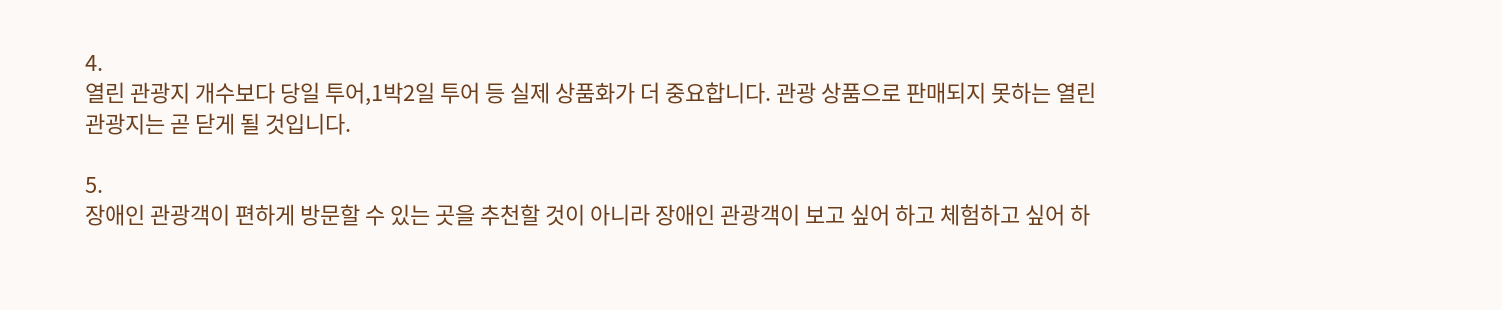4.
열린 관광지 개수보다 당일 투어,1박2일 투어 등 실제 상품화가 더 중요합니다. 관광 상품으로 판매되지 못하는 열린 관광지는 곧 닫게 될 것입니다.

5.
장애인 관광객이 편하게 방문할 수 있는 곳을 추천할 것이 아니라 장애인 관광객이 보고 싶어 하고 체험하고 싶어 하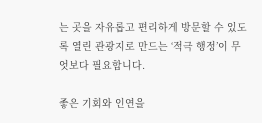는 곳을 자유롭고 편리하게 방문할 수 있도록 열린 관광지로 만드는 ‘적극 행정’이 무엇보다 필요합니다.

좋은 기회와 인연을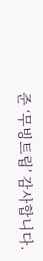준 ‘무빙트립’ 감사합니다.